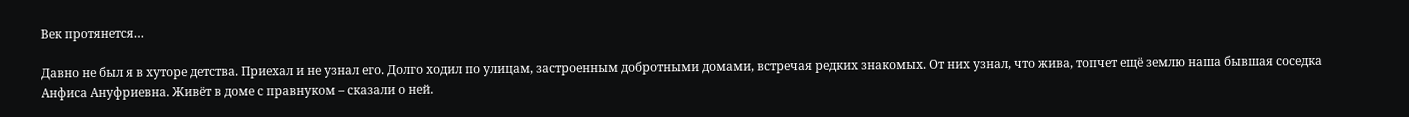Век протянется…

Давно не был я в хуторе детства. Приехал и не узнал его. Долго ходил по улицам, застроенным добротными домами, встречая редких знакомых. От них узнал, что жива, топчет ещё землю наша бывшая соседка Анфиса Ануфриевна. Живёт в доме с правнуком – сказали о ней.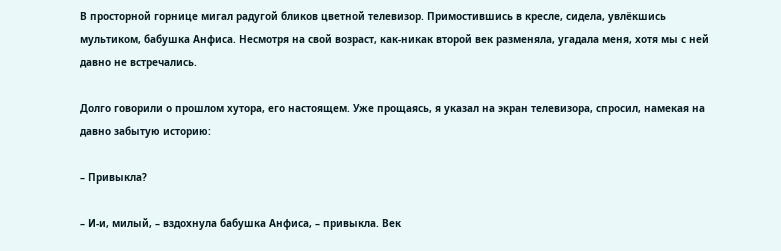В просторной горнице мигал радугой бликов цветной телевизор. Примостившись в кресле, сидела, увлёкшись мультиком, бабушка Анфиса. Несмотря на свой возраст, как-никак второй век разменяла, угадала меня, хотя мы с ней давно не встречались.

Долго говорили о прошлом хутора, его настоящем. Уже прощаясь, я указал на экран телевизора, спросил, намекая на давно забытую историю:

– Привыкла?

– И-и, милый, – вздохнула бабушка Анфиса, – привыкла. Век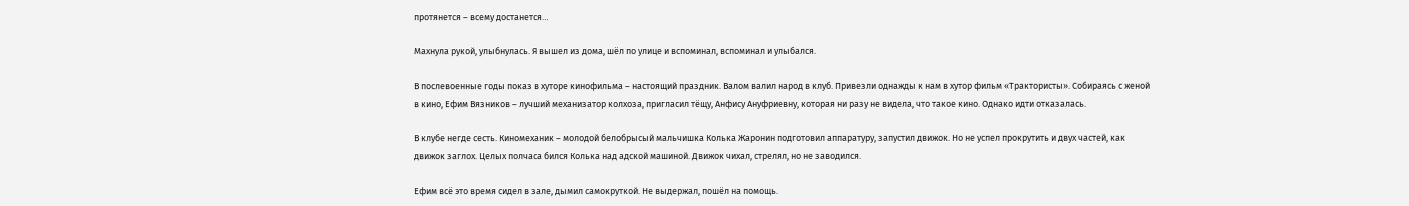протянется – всему достанется…

Махнула рукой, улыбнулась. Я вышел из дома, шёл по улице и вспоминал, вспоминал и улыбался.

В послевоенные годы показ в хуторе кинофильма – настоящий праздник. Валом валил народ в клуб. Привезли однажды к нам в хутор фильм «Трактористы». Собираясь с женой в кино, Ефим Вязников – лучший механизатор колхоза, пригласил тёщу, Анфису Ануфриевну, которая ни разу не видела, что такое кино. Однако идти отказалась.

В клубе негде сесть. Киномеханик – молодой белобрысый мальчишка Колька Жаронин подготовил аппаратуру, запустил движок. Но не успел прокрутить и двух частей, как движок заглох. Целых полчаса бился Колька над адской машиной. Движок чихал, стрелял, но не заводился.

Ефим всё это время сидел в зале, дымил самокруткой. Не выдержал, пошёл на помощь.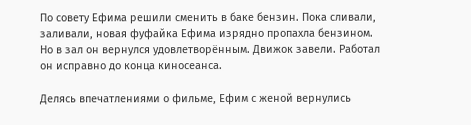По совету Ефима решили сменить в баке бензин. Пока сливали, заливали, новая фуфайка Ефима изрядно пропахла бензином. Но в зал он вернулся удовлетворённым. Движок завели. Работал он исправно до конца киносеанса.

Делясь впечатлениями о фильме, Ефим с женой вернулись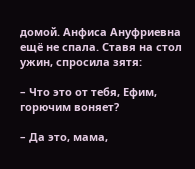домой. Анфиса Ануфриевна ещё не спала. Ставя на стол ужин, спросила зятя:

– Что это от тебя, Ефим, горючим воняет?

– Да это, мама,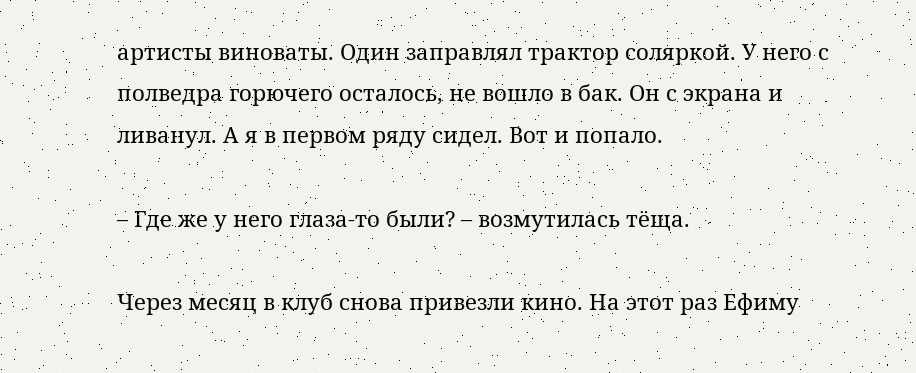артисты виноваты. Один заправлял трактор соляркой. У него с полведра горючего осталось, не вошло в бак. Он с экрана и ливанул. А я в первом ряду сидел. Вот и попало.

– Где же у него глаза-то были? – возмутилась тёща.

Через месяц в клуб снова привезли кино. На этот раз Ефиму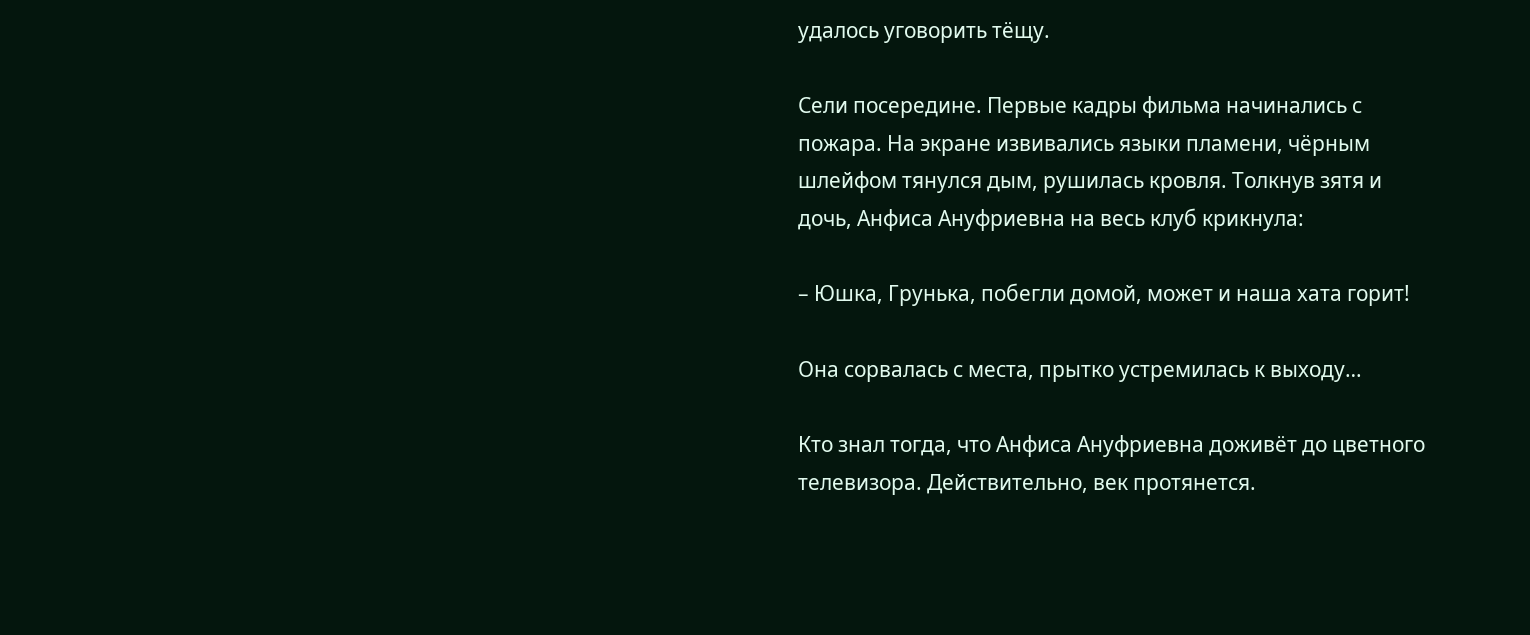удалось уговорить тёщу.

Сели посередине. Первые кадры фильма начинались с пожара. На экране извивались языки пламени, чёрным шлейфом тянулся дым, рушилась кровля. Толкнув зятя и дочь, Анфиса Ануфриевна на весь клуб крикнула:

– Юшка, Грунька, побегли домой, может и наша хата горит!

Она сорвалась с места, прытко устремилась к выходу…

Кто знал тогда, что Анфиса Ануфриевна доживёт до цветного телевизора. Действительно, век протянется.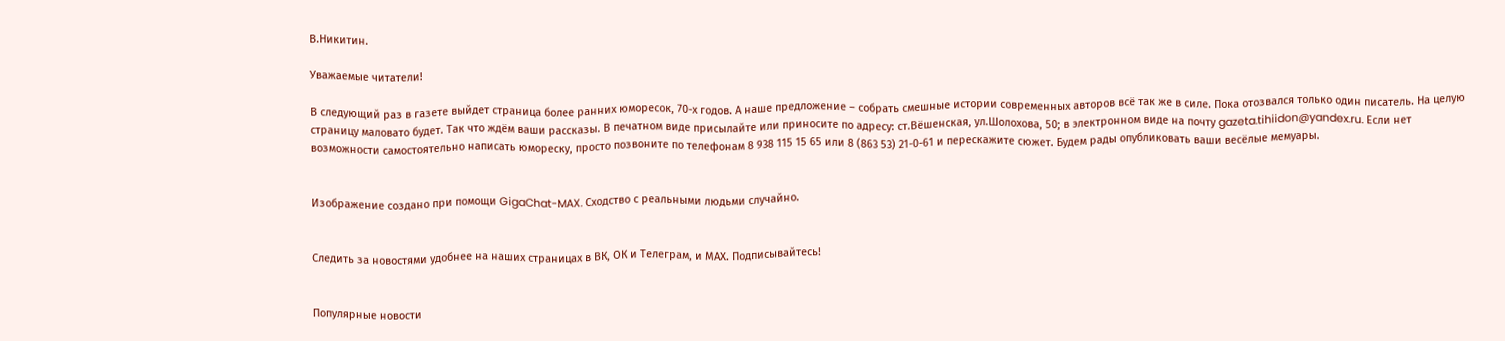В.Никитин.

Уважаемые читатели!

В следующий раз в газете выйдет страница более ранних юморесок, 70-х годов. А наше предложение – собрать смешные истории современных авторов всё так же в силе. Пока отозвался только один писатель. На целую страницу маловато будет. Так что ждём ваши рассказы. В печатном виде присылайте или приносите по адресу: ст.Вёшенская, ул.Шолохова, 50; в электронном виде на почту gazeta.tihiidon@yandex.ru. Если нет возможности самостоятельно написать юмореску, просто позвоните по телефонам 8 938 115 15 65 или 8 (863 53) 21-0-61 и перескажите сюжет. Будем рады опубликовать ваши весёлые мемуары.


Изображение создано при помощи GigaChat-MAX. Сходство с реальными людьми случайно.


Следить за новостями удобнее на наших страницах в ВК, ОК и Телеграм, и МАХ. Подписывайтесь!


Популярные новости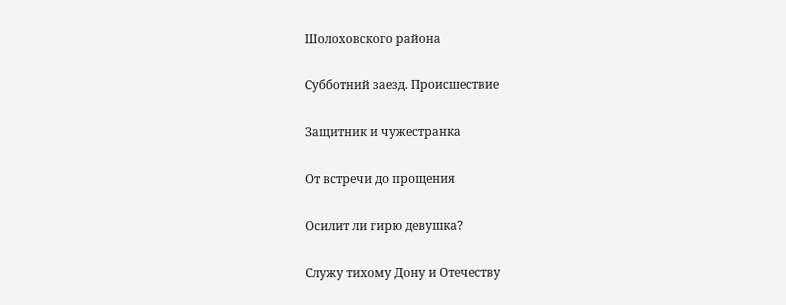Шолоховского района

Субботний заезд. Происшествие

Защитник и чужестранка

От встречи до прощения

Осилит ли гирю девушка?

Служу тихому Дону и Отечеству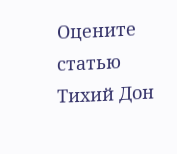Оцените статью
Тихий Дон